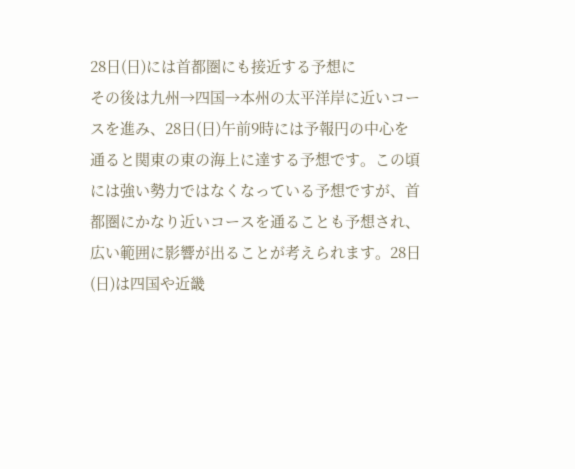28日(日)には首都圏にも接近する予想に
その後は九州→四国→本州の太平洋岸に近いコースを進み、28日(日)午前9時には予報円の中心を通ると関東の東の海上に達する予想です。この頃には強い勢力ではなくなっている予想ですが、首都圏にかなり近いコースを通ることも予想され、広い範囲に影響が出ることが考えられます。28日(日)は四国や近畿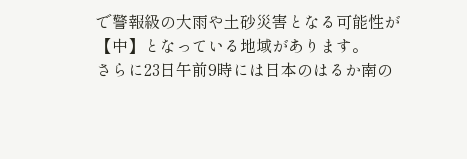で警報級の大雨や土砂災害となる可能性が【中】となっている地域があります。
さらに23日午前9時には日本のはるか南の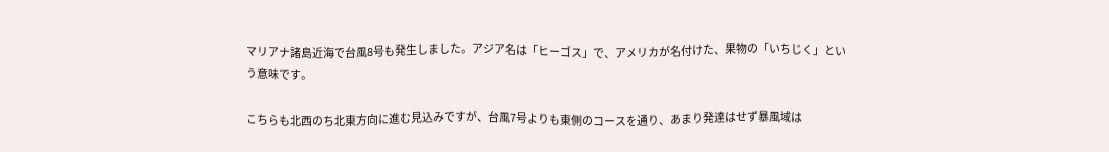マリアナ諸島近海で台風8号も発生しました。アジア名は「ヒーゴス」で、アメリカが名付けた、果物の「いちじく」という意味です。

こちらも北西のち北東方向に進む見込みですが、台風7号よりも東側のコースを通り、あまり発達はせず暴風域は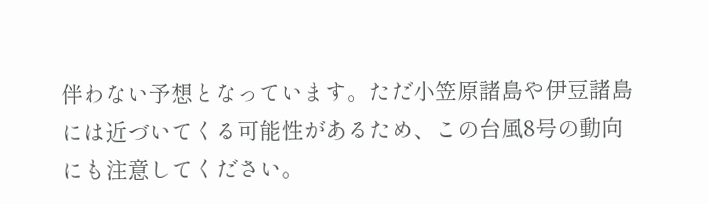伴わない予想となっています。ただ小笠原諸島や伊豆諸島には近づいてくる可能性があるため、この台風8号の動向にも注意してください。